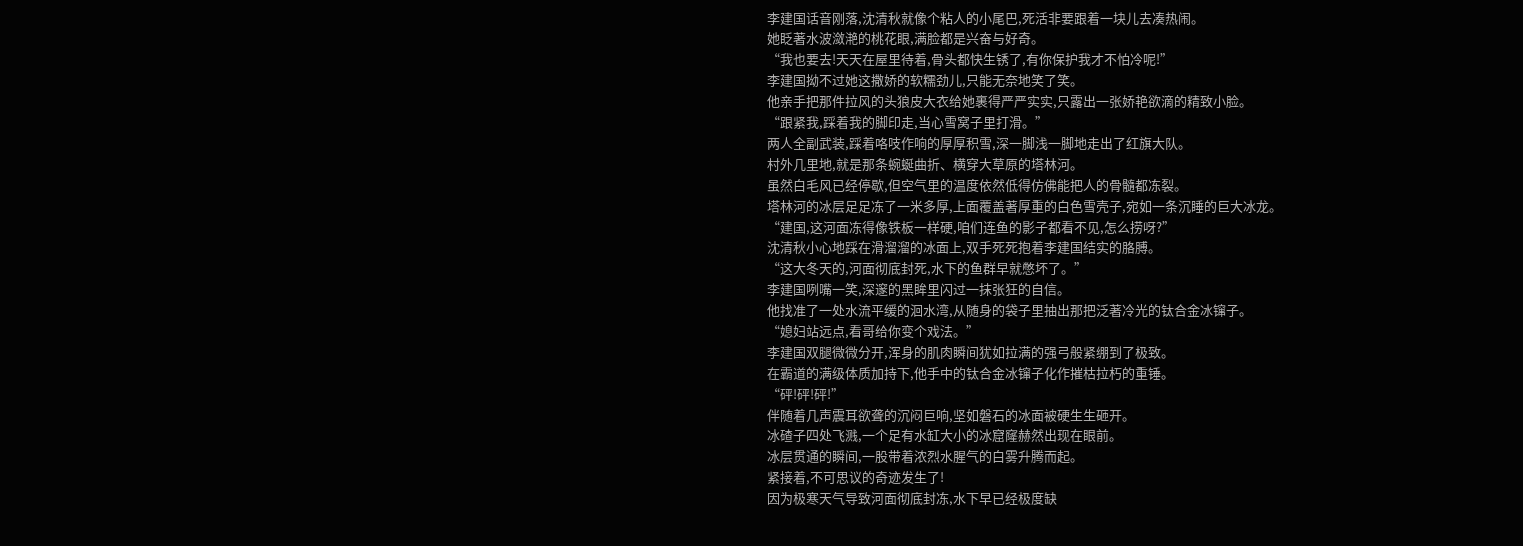李建国话音刚落,沈清秋就像个粘人的小尾巴,死活非要跟着一块儿去凑热闹。
她眨著水波潋滟的桃花眼,满脸都是兴奋与好奇。
“我也要去!天天在屋里待着,骨头都快生锈了,有你保护我才不怕冷呢!”
李建国拗不过她这撒娇的软糯劲儿,只能无奈地笑了笑。
他亲手把那件拉风的头狼皮大衣给她裹得严严实实,只露出一张娇艳欲滴的精致小脸。
“跟紧我,踩着我的脚印走,当心雪窝子里打滑。”
两人全副武装,踩着咯吱作响的厚厚积雪,深一脚浅一脚地走出了红旗大队。
村外几里地,就是那条蜿蜒曲折、横穿大草原的塔林河。
虽然白毛风已经停歇,但空气里的温度依然低得仿佛能把人的骨髓都冻裂。
塔林河的冰层足足冻了一米多厚,上面覆盖著厚重的白色雪壳子,宛如一条沉睡的巨大冰龙。
“建国,这河面冻得像铁板一样硬,咱们连鱼的影子都看不见,怎么捞呀?”
沈清秋小心地踩在滑溜溜的冰面上,双手死死抱着李建国结实的胳膊。
“这大冬天的,河面彻底封死,水下的鱼群早就憋坏了。”
李建国咧嘴一笑,深邃的黑眸里闪过一抹张狂的自信。
他找准了一处水流平缓的洄水湾,从随身的袋子里抽出那把泛著冷光的钛合金冰镩子。
“媳妇站远点,看哥给你变个戏法。”
李建国双腿微微分开,浑身的肌肉瞬间犹如拉满的强弓般紧绷到了极致。
在霸道的满级体质加持下,他手中的钛合金冰镩子化作摧枯拉朽的重锤。
“砰!砰!砰!”
伴随着几声震耳欲聋的沉闷巨响,坚如磐石的冰面被硬生生砸开。
冰碴子四处飞溅,一个足有水缸大小的冰窟窿赫然出现在眼前。
冰层贯通的瞬间,一股带着浓烈水腥气的白雾升腾而起。
紧接着,不可思议的奇迹发生了!
因为极寒天气导致河面彻底封冻,水下早已经极度缺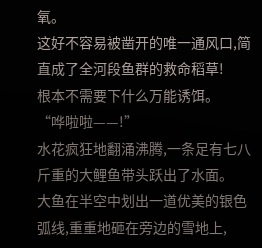氧。
这好不容易被凿开的唯一通风口,简直成了全河段鱼群的救命稻草!
根本不需要下什么万能诱饵。
“哗啦啦——!”
水花疯狂地翻涌沸腾,一条足有七八斤重的大鲤鱼带头跃出了水面。
大鱼在半空中划出一道优美的银色弧线,重重地砸在旁边的雪地上,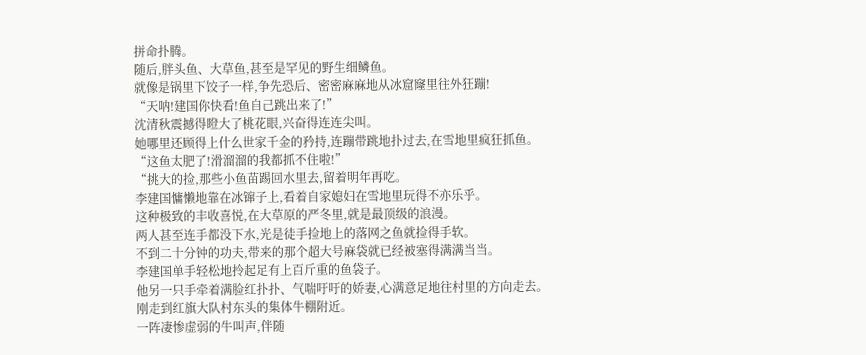拼命扑腾。
随后,胖头鱼、大草鱼,甚至是罕见的野生细鳞鱼。
就像是锅里下饺子一样,争先恐后、密密麻麻地从冰窟窿里往外狂蹦!
“天呐!建国你快看!鱼自己跳出来了!”
沈清秋震撼得瞪大了桃花眼,兴奋得连连尖叫。
她哪里还顾得上什么世家千金的矜持,连蹦带跳地扑过去,在雪地里疯狂抓鱼。
“这鱼太肥了!滑溜溜的我都抓不住啦!”
“挑大的捡,那些小鱼苗踢回水里去,留着明年再吃。
李建国慵懒地靠在冰镩子上,看着自家媳妇在雪地里玩得不亦乐乎。
这种极致的丰收喜悦,在大草原的严冬里,就是最顶级的浪漫。
两人甚至连手都没下水,光是徒手捡地上的落网之鱼就捡得手软。
不到二十分钟的功夫,带来的那个超大号麻袋就已经被塞得满满当当。
李建国单手轻松地拎起足有上百斤重的鱼袋子。
他另一只手牵着满脸红扑扑、气喘吁吁的娇妻,心满意足地往村里的方向走去。
刚走到红旗大队村东头的集体牛棚附近。
一阵凄惨虚弱的牛叫声,伴随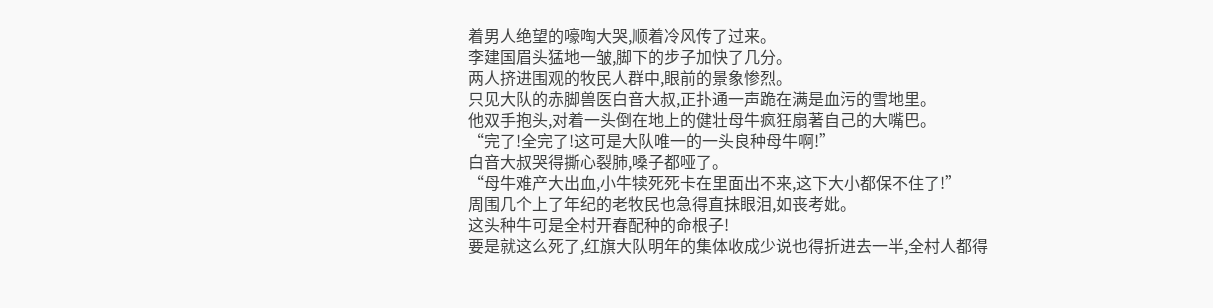着男人绝望的嚎啕大哭,顺着冷风传了过来。
李建国眉头猛地一皱,脚下的步子加快了几分。
两人挤进围观的牧民人群中,眼前的景象惨烈。
只见大队的赤脚兽医白音大叔,正扑通一声跪在满是血污的雪地里。
他双手抱头,对着一头倒在地上的健壮母牛疯狂扇著自己的大嘴巴。
“完了!全完了!这可是大队唯一的一头良种母牛啊!”
白音大叔哭得撕心裂肺,嗓子都哑了。
“母牛难产大出血,小牛犊死死卡在里面出不来,这下大小都保不住了!”
周围几个上了年纪的老牧民也急得直抹眼泪,如丧考妣。
这头种牛可是全村开春配种的命根子!
要是就这么死了,红旗大队明年的集体收成少说也得折进去一半,全村人都得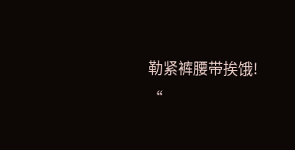勒紧裤腰带挨饿!
“